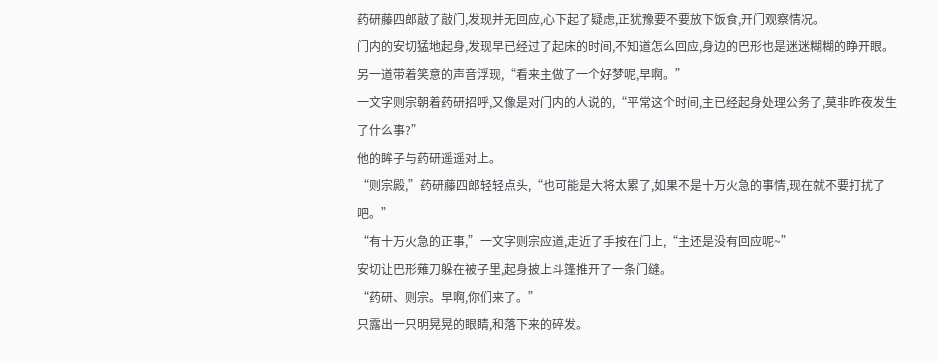药研藤四郎敲了敲门,发现并无回应,心下起了疑虑,正犹豫要不要放下饭食,开门观察情况。
门内的安切猛地起身,发现早已经过了起床的时间,不知道怎么回应,身边的巴形也是迷迷糊糊的睁开眼。
另一道带着笑意的声音浮现,“看来主做了一个好梦呢,早啊。”
一文字则宗朝着药研招呼,又像是对门内的人说的,“平常这个时间,主已经起身处理公务了,莫非昨夜发生了什么事?”
他的眸子与药研遥遥对上。
“则宗殿,”药研藤四郎轻轻点头,“也可能是大将太累了,如果不是十万火急的事情,现在就不要打扰了吧。”
“有十万火急的正事,”一文字则宗应道,走近了手按在门上,“主还是没有回应呢~”
安切让巴形薙刀躲在被子里,起身披上斗篷推开了一条门缝。
“药研、则宗。早啊,你们来了。”
只露出一只明晃晃的眼睛,和落下来的碎发。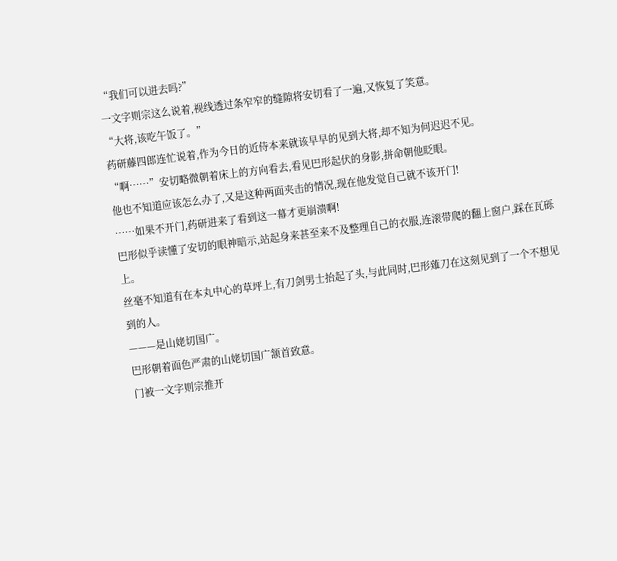“我们可以进去吗?”
一文字则宗这么说着,视线透过条窄窄的缝隙将安切看了一遍,又恢复了笑意。
“大将,该吃午饭了。”
药研藤四郎连忙说着,作为今日的近侍本来就该早早的见到大将,却不知为何迟迟不见。
“啊……”安切略微朝着床上的方向看去,看见巴形起伏的身影,拼命朝他眨眼。
他也不知道应该怎么办了,又是这种两面夹击的情况,现在他发觉自己就不该开门!
……如果不开门,药研进来了看到这一幕才更崩溃啊!
巴形似乎读懂了安切的眼神暗示,站起身来甚至来不及整理自己的衣服,连滚带爬的翻上窗户,踩在瓦砾上。
丝毫不知道有在本丸中心的草坪上,有刀剑男士抬起了头,与此同时,巴形薙刀在这刻见到了一个不想见到的人。
———是山姥切国广。
巴形朝着面色严肃的山姥切国广颔首致意。
门被一文字则宗推开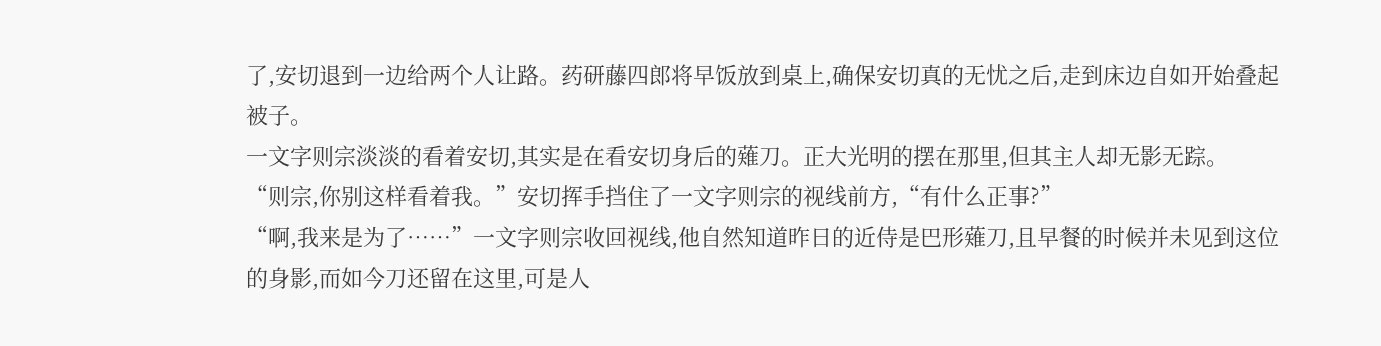了,安切退到一边给两个人让路。药研藤四郎将早饭放到桌上,确保安切真的无忧之后,走到床边自如开始叠起被子。
一文字则宗淡淡的看着安切,其实是在看安切身后的薙刀。正大光明的摆在那里,但其主人却无影无踪。
“则宗,你别这样看着我。”安切挥手挡住了一文字则宗的视线前方,“有什么正事?”
“啊,我来是为了……”一文字则宗收回视线,他自然知道昨日的近侍是巴形薙刀,且早餐的时候并未见到这位的身影,而如今刀还留在这里,可是人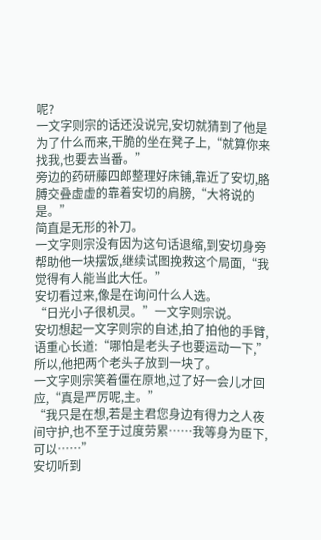呢?
一文字则宗的话还没说完,安切就猜到了他是为了什么而来,干脆的坐在凳子上,“就算你来找我,也要去当番。”
旁边的药研藤四郎整理好床铺,靠近了安切,胳膊交叠虚虚的靠着安切的肩膀,“大将说的是。”
简直是无形的补刀。
一文字则宗没有因为这句话退缩,到安切身旁帮助他一块摆饭,继续试图挽救这个局面,“我觉得有人能当此大任。”
安切看过来,像是在询问什么人选。
“日光小子很机灵。”一文字则宗说。
安切想起一文字则宗的自述,拍了拍他的手臂,语重心长道:“哪怕是老头子也要运动一下,”
所以,他把两个老头子放到一块了。
一文字则宗笑着僵在原地,过了好一会儿才回应,“真是严厉呢,主。”
“我只是在想,若是主君您身边有得力之人夜间守护,也不至于过度劳累……我等身为臣下,可以……”
安切听到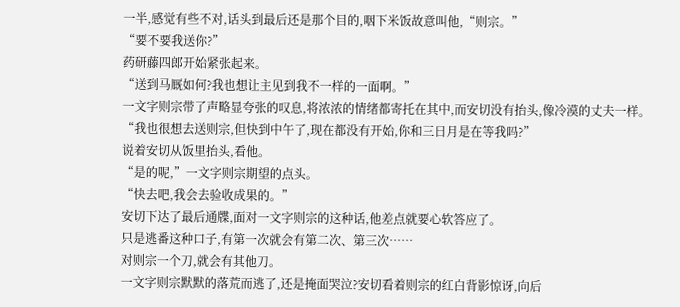一半,感觉有些不对,话头到最后还是那个目的,咽下米饭故意叫他,“则宗。”
“要不要我送你?”
药研藤四郎开始紧张起来。
“送到马厩如何?我也想让主见到我不一样的一面啊。”
一文字则宗带了声略显夸张的叹息,将浓浓的情绪都寄托在其中,而安切没有抬头,像冷漠的丈夫一样。
“我也很想去送则宗,但快到中午了,现在都没有开始,你和三日月是在等我吗?”
说着安切从饭里抬头,看他。
“是的呢,”一文字则宗期望的点头。
“快去吧,我会去验收成果的。”
安切下达了最后通牒,面对一文字则宗的这种话,他差点就要心软答应了。
只是逃番这种口子,有第一次就会有第二次、第三次……
对则宗一个刀,就会有其他刀。
一文字则宗默默的落荒而逃了,还是掩面哭泣?安切看着则宗的红白背影惊讶,向后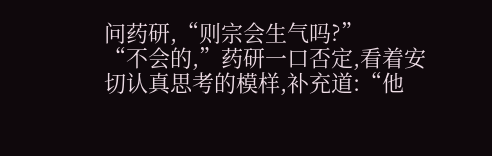问药研,“则宗会生气吗?”
“不会的,”药研一口否定,看着安切认真思考的模样,补充道:“他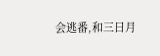会逃番,和三日月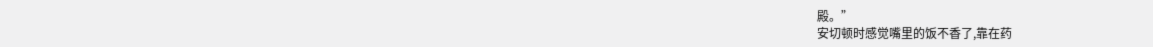殿。”
安切顿时感觉嘴里的饭不香了,靠在药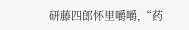研藤四郎怀里嚼嚼,“药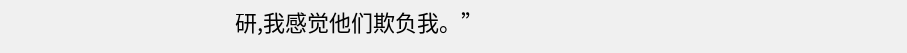研,我感觉他们欺负我。”